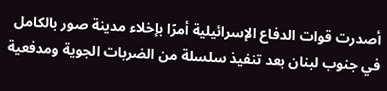أصدرت قوات الدفاع الإسرائيلية أمرًا بإخلاء مدينة صور بالكامل في جنوب لبنان بعد تنفيذ سلسلة من الضربات الجوية ومدفعية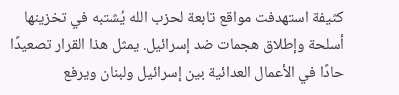كثيفة استهدفت مواقع تابعة لحزب الله يُشتبه في تخزينها أسلحة وإطلاق هجمات ضد إسرائيل. يمثل هذا القرار تصعيدًا حادًا في الأعمال العدائية بين إسرائيل ولبنان ويرفع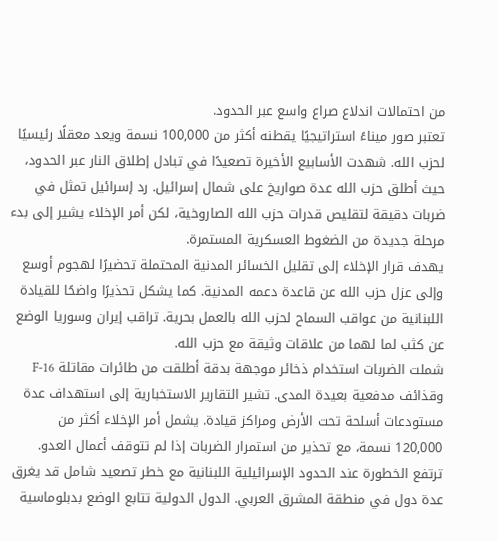من احتمالات اندلاع صراع واسع عبر الحدود.
تعتبر صور ميناءً استراتيجيًا يقطنه أكثر من 100,000 نسمة ويعد معقلًا رئيسيًا لحزب الله. شهدت الأسابيع الأخيرة تصعيدًا في تبادل إطلاق النار عبر الحدود، حيث أطلق حزب الله عدة صواريخ على شمال إسرائيل. رد إسرائيل تمثل في ضربات دقيقة لتقليص قدرات حزب الله الصاروخية، لكن أمر الإخلاء يشير إلى بدء مرحلة جديدة من الضغوط العسكرية المستمرة.
يهدف قرار الإخلاء إلى تقليل الخسائر المدنية المحتملة تحضيرًا لهجوم أوسع وإلى عزل حزب الله عن قاعدة دعمه المدنية. كما يشكل تحذيرًا واضحًا للقيادة اللبنانية من عواقب السماح لحزب الله بالعمل بحرية. تراقب إيران وسوريا الوضع عن كثب لما لهما من علاقات وثيقة مع حزب الله.
شملت الضربات استخدام ذخائر موجهة بدقة أطلقت من طائرات مقاتلة F-16 وقذائف مدفعية بعيدة المدى. تشير التقارير الاستخبارية إلى استهداف عدة مستودعات أسلحة تحت الأرض ومراكز قيادة. يشمل أمر الإخلاء أكثر من 120,000 نسمة، مع تحذير من استمرار الضربات إذا لم تتوقف أعمال العدو.
ترتفع الخطورة عند الحدود الإسرائيلية اللبنانية مع خطر تصعيد شامل قد يغرق عدة دول في منطقة المشرق العربي. الدول الدولية تتابع الوضع بدبلوماسية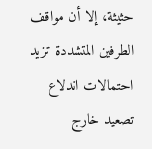حثيثة، إلا أن مواقف الطرفين المتشددة تزيد احتمالات اندلاع تصعيد خارج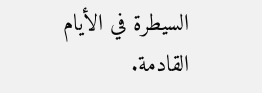السيطرة في الأيام القادمة.